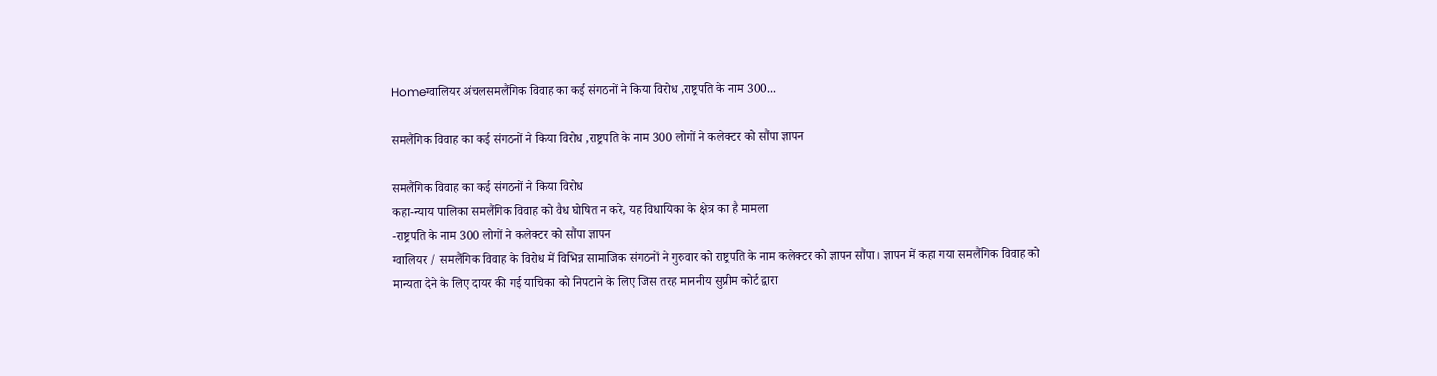Homeग्वालियर अंचलसमलैंगिक विवाह का कई संगठनों ने किया विरोध ,राष्ट्रपति के नाम 300...

समलैंगिक विवाह का कई संगठनों ने किया विरोध ,राष्ट्रपति के नाम 300 लोगों ने कलेक्टर को सौंपा ज्ञापन

समलैंगिक विवाह का कई संगठनों ने किया विरोध
कहा-न्याय पालिका समलैंगिक विवाह को वैध घोषित न करे, यह विधायिका के क्षेत्र का है मामला
-राष्ट्रपति के नाम 300 लोगों ने कलेक्टर को सौंपा ज्ञापन
ग्वालियर / समलैंगिक विवाह के विरोध में विभिन्न सामाजिक संगठनों ने गुरुवार को राष्ट्रपति के नाम कलेक्टर को ज्ञापन सौंपा। ज्ञापन में कहा गया समलैंगिक विवाह को मान्यता देने के लिए दायर की गई याचिका को निपटाने के लिए जिस तरह माननीय सुप्रीम कोर्ट द्वारा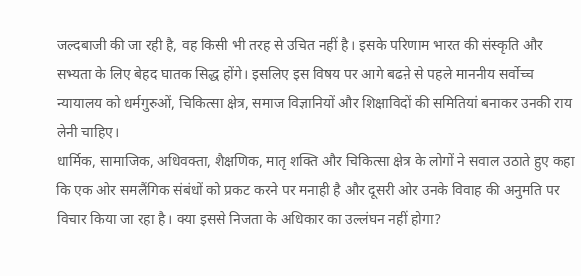जल्दबाजी की जा रही है, वह किसी भी तरह से उचित नहीं है। इसके परिणाम भारत की संस्कृति और सभ्यता के लिए बेहद घातक सिद्ध होंगे। इसलिए इस विषय पर आगे बढऩे से पहले माननीय सर्वोच्च न्यायालय को धर्मगुरुओं, चिकित्सा क्षेत्र, समाज विज्ञानियों और शिक्षाविदों की समितियां बनाकर उनकी राय लेनी चाहिए।
धार्मिक, सामाजिक, अधिवक्ता, शैक्षणिक, मातृ शक्ति और चिकित्सा क्षेत्र के लोगों ने सवाल उठाते हुए कहा कि एक ओर समलैंगिक संबंधों को प्रकट करने पर मनाही है और दूसरी ओर उनके विवाह की अनुमति पर विचार किया जा रहा है। क्या इससे निजता के अधिकार का उल्लंघन नहीं होगा?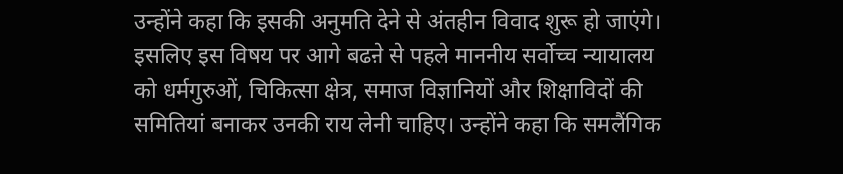उन्होंने कहा कि इसकी अनुमति देने से अंतहीन विवाद शुरू हो जाएंगे। इसलिए इस विषय पर आगे बढऩे से पहले माननीय सर्वोच्च न्यायालय को धर्मगुरुओं, चिकित्सा क्षेत्र, समाज विज्ञानियों और शिक्षाविदों की समितियां बनाकर उनकी राय लेनी चाहिए। उन्होंने कहा कि समलैंगिक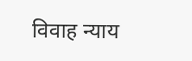विवाह न्याय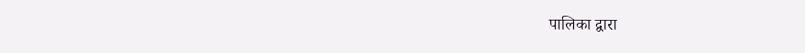पालिका द्वारा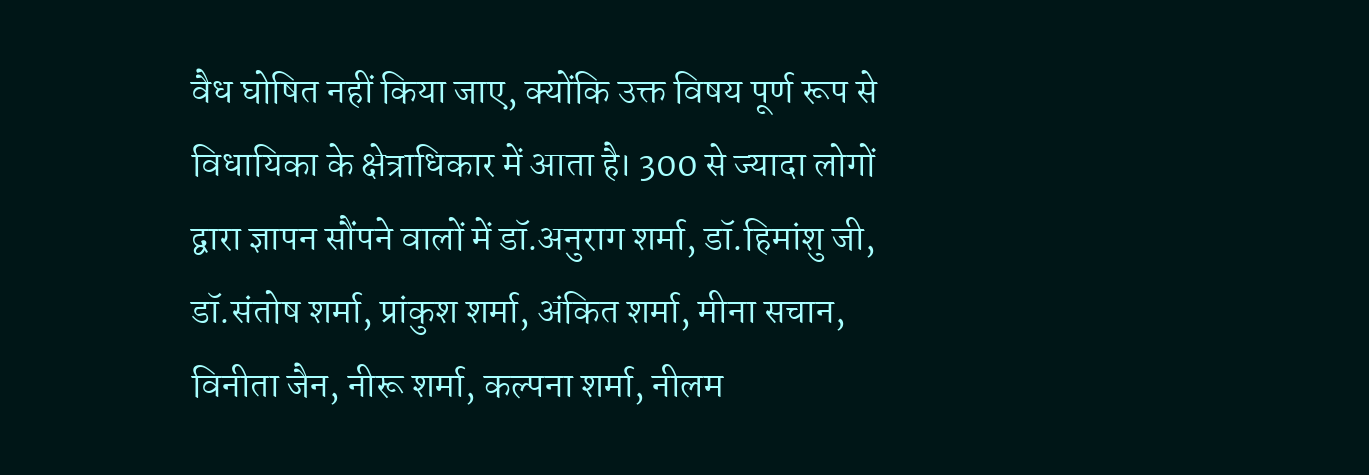वैध घोषित नहीं किया जाए, क्योंकि उक्त विषय पूर्ण रूप से विधायिका के क्षेत्राधिकार में आता है। 300 से ज्यादा लोगों द्वारा ज्ञापन सौंपने वालों में डॉ.अनुराग शर्मा, डॉ.हिमांशु जी, डॉ.संतोष शर्मा, प्रांकुश शर्मा, अंकित शर्मा, मीना सचान, विनीता जैन, नीरू शर्मा, कल्पना शर्मा, नीलम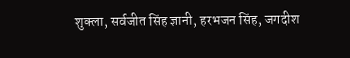शुक्ला, सर्वजीत सिंह ज्ञानी, हरभजन सिंह, जगदीश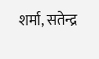शर्मा, सतेन्द्र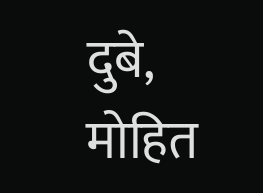दुबे, मोहित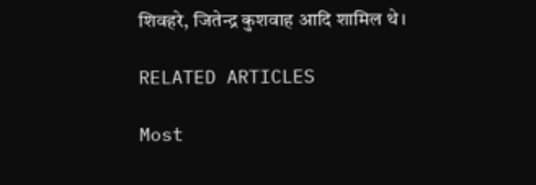शिवहरे, जितेन्द्र कुशवाह आदि शामिल थे।

RELATED ARTICLES

Most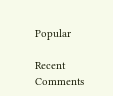Popular

Recent Comments